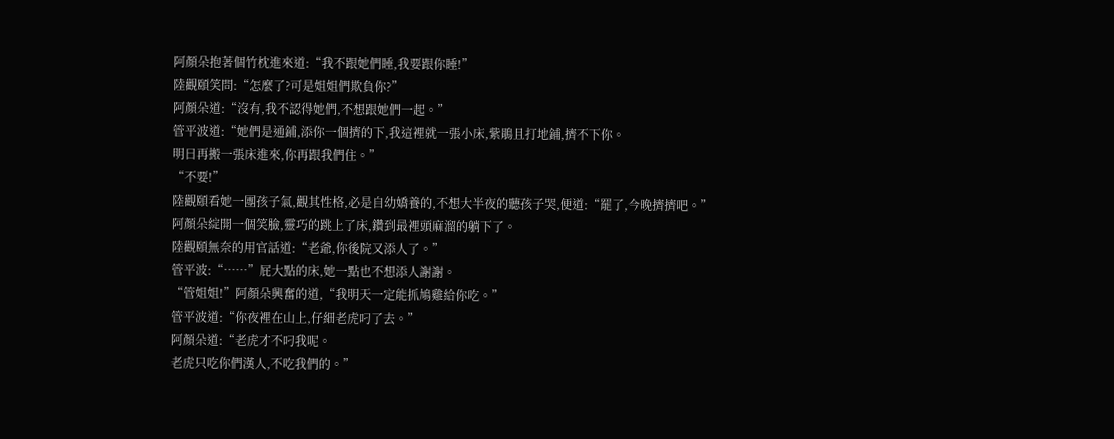阿顏朵抱著個竹枕進來道:“我不跟她們睡,我要跟你睡!”
陸觀頤笑問:“怎麼了?可是姐姐們欺負你?”
阿顏朵道:“沒有,我不認得她們,不想跟她們一起。”
管平波道:“她們是通鋪,添你一個擠的下,我這裡就一張小床,紫鵑且打地鋪,擠不下你。
明日再搬一張床進來,你再跟我們住。”
“不要!”
陸觀頤看她一團孩子氣,觀其性格,必是自幼嬌養的,不想大半夜的聽孩子哭,便道:“罷了,今晚擠擠吧。”
阿顏朵綻開一個笑臉,靈巧的跳上了床,鑽到最裡頭麻溜的躺下了。
陸觀頤無奈的用官話道:“老爺,你後院又添人了。”
管平波:“……”屁大點的床,她一點也不想添人謝謝。
“管姐姐!”阿顏朵興奮的道,“我明天一定能抓鳩雞給你吃。”
管平波道:“你夜裡在山上,仔細老虎叼了去。”
阿顏朵道:“老虎才不叼我呢。
老虎只吃你們漢人,不吃我們的。”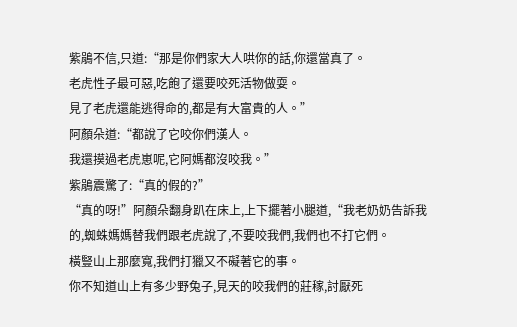紫鵑不信,只道:“那是你們家大人哄你的話,你還當真了。
老虎性子最可惡,吃飽了還要咬死活物做耍。
見了老虎還能逃得命的,都是有大富貴的人。”
阿顏朵道:“都說了它咬你們漢人。
我還摸過老虎崽呢,它阿媽都沒咬我。”
紫鵑震驚了:“真的假的?”
“真的呀!”阿顏朵翻身趴在床上,上下擺著小腿道,“我老奶奶告訴我的,蜘蛛媽媽替我們跟老虎說了,不要咬我們,我們也不打它們。
橫豎山上那麼寬,我們打獵又不礙著它的事。
你不知道山上有多少野兔子,見天的咬我們的莊稼,討厭死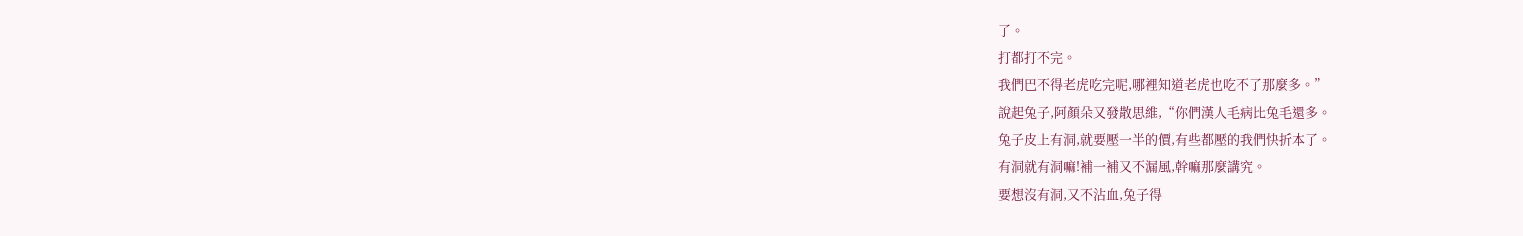了。
打都打不完。
我們巴不得老虎吃完呢,哪裡知道老虎也吃不了那麼多。”
說起兔子,阿顏朵又發散思維,“你們漢人毛病比兔毛還多。
兔子皮上有洞,就要壓一半的價,有些都壓的我們快折本了。
有洞就有洞嘛!補一補又不漏風,幹嘛那麼講究。
要想沒有洞,又不沾血,兔子得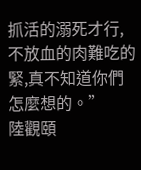抓活的溺死才行,不放血的肉難吃的緊,真不知道你們怎麼想的。”
陸觀頤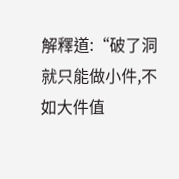解釋道:“破了洞就只能做小件,不如大件值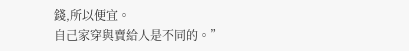錢,所以便宜。
自己家穿與賣給人是不同的。”